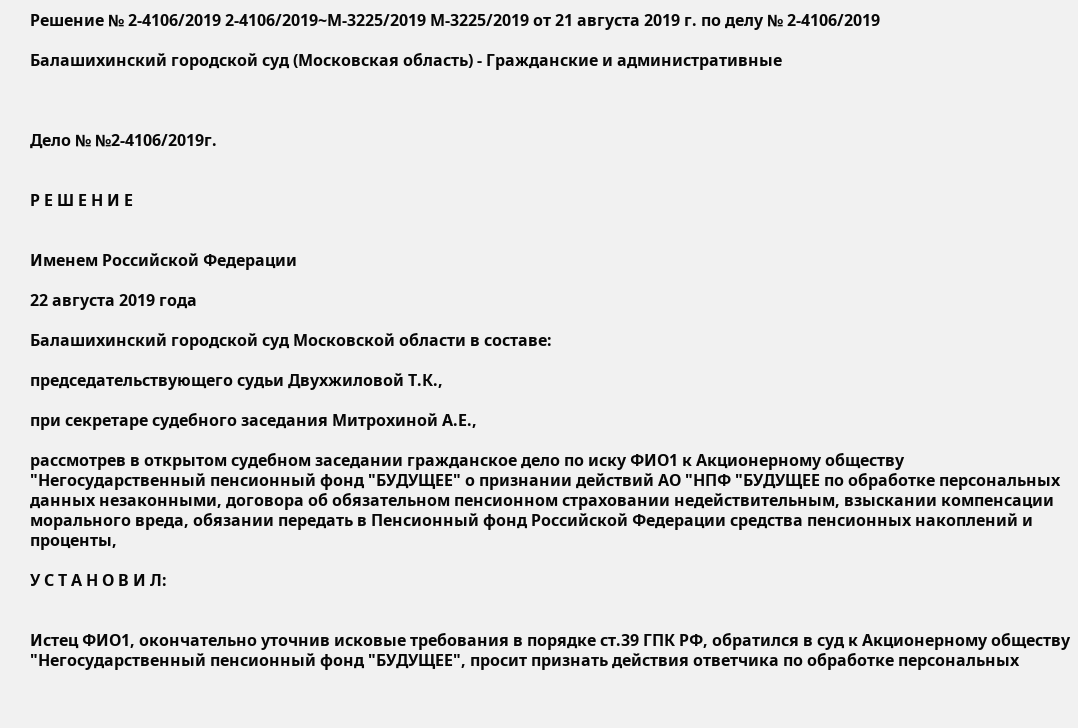Решение № 2-4106/2019 2-4106/2019~М-3225/2019 М-3225/2019 от 21 августа 2019 г. по делу № 2-4106/2019

Балашихинский городской суд (Московская область) - Гражданские и административные



Дело № №2-4106/2019г.


Р Е Ш Е Н И Е


Именем Российской Федерации

22 августа 2019 года

Балашихинский городской суд Московской области в составе:

председательствующего судьи Двухжиловой Т.К.,

при секретаре судебного заседания Митрохиной А.Е.,

рассмотрев в открытом судебном заседании гражданское дело по иску ФИО1 к Акционерному обществу "Негосударственный пенсионный фонд "БУДУЩЕЕ" о признании действий АО "НПФ "БУДУЩЕЕ по обработке персональных данных незаконными, договора об обязательном пенсионном страховании недействительным, взыскании компенсации морального вреда, обязании передать в Пенсионный фонд Российской Федерации средства пенсионных накоплений и проценты,

У С Т А Н О В И Л:


Истец ФИО1, окончательно уточнив исковые требования в порядке ст.39 ГПК РФ, обратился в суд к Акционерному обществу "Негосударственный пенсионный фонд "БУДУЩЕЕ", просит признать действия ответчика по обработке персональных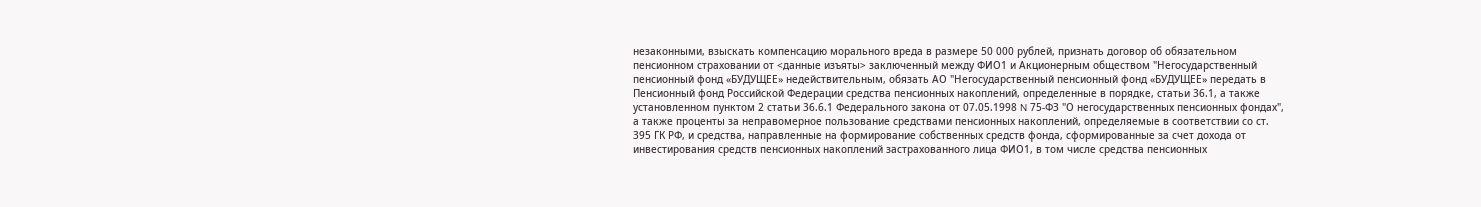незаконными, взыскать компенсацию морального вреда в размере 50 000 рублей, признать договор об обязательном пенсионном страховании от <данные изъяты> заключенный между ФИО1 и Акционерным обществом "Негосударственный пенсионный фонд «БУДУЩЕЕ» недействительным, обязать АО "Негосударственный пенсионный фонд «БУДУЩЕЕ» передать в Пенсионный фонд Российской Федерации средства пенсионных накоплений, определенные в порядке, статьи 36.1, а также установленном пунктом 2 статьи 36.6.1 Федерального закона от 07.05.1998 N 75-ФЗ "О негосударственных пенсионных фондах", а также проценты за неправомерное пользование средствами пенсионных накоплений, определяемые в соответствии со ст. 395 ГК РФ, и средства, направленные на формирование собственных средств фонда, сформированные за счет дохода от инвестирования средств пенсионных накоплений застрахованного лица ФИО1, в том числе средства пенсионных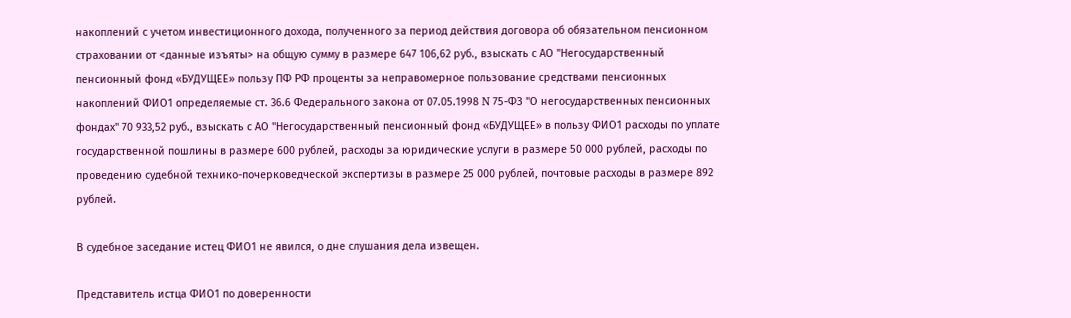накоплений с учетом инвестиционного дохода, полученного за период действия договора об обязательном пенсионном страховании от <данные изъяты> на общую сумму в размере 647 106,62 руб., взыскать с АО "Негосударственный пенсионный фонд «БУДУЩЕЕ» пользу ПФ РФ проценты за неправомерное пользование средствами пенсионных накоплений ФИО1 определяемые ст. 36.6 Федерального закона от 07.05.1998 N 75-ФЗ "О негосударственных пенсионных фондах" 70 933,52 руб., взыскать с АО "Негосударственный пенсионный фонд «БУДУЩЕЕ» в пользу ФИО1 расходы по уплате государственной пошлины в размере 600 рублей, расходы за юридические услуги в размере 50 000 рублей, расходы по проведению судебной технико-почерковедческой экспертизы в размере 25 000 рублей, почтовые расходы в размере 892 рублей.

В судебное заседание истец ФИО1 не явился, о дне слушания дела извещен.

Представитель истца ФИО1 по доверенности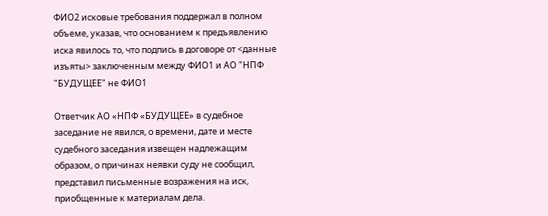ФИО2 исковые требования поддержал в полном объеме, указав, что основанием к предъявлению иска явилось то, что подпись в договоре от <данные изъяты> заключенным между ФИО1 и АО "НПФ "БУДУЩЕЕ" не ФИО1

Ответчик АО «НПФ «БУДУЩЕЕ» в судебное заседание не явился, о времени, дате и месте судебного заседания извещен надлежащим образом, о причинах неявки суду не сообщил, представил письменные возражения на иск, приобщенные к материалам дела.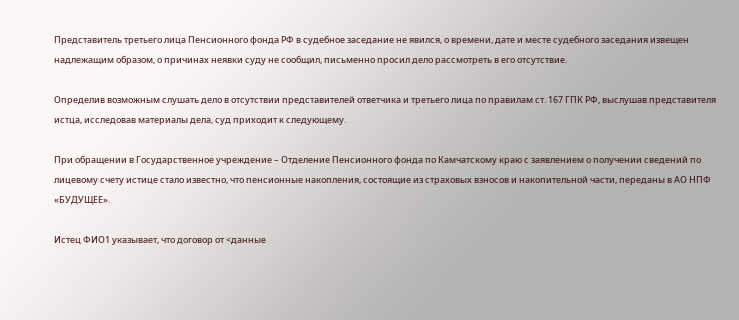Представитель третьего лица Пенсионного фонда РФ в судебное заседание не явился, о времени, дате и месте судебного заседания извещен надлежащим образом, о причинах неявки суду не сообщил, письменно просил дело рассмотреть в его отсутствие.

Определив возможным слушать дело в отсутствии представителей ответчика и третьего лица по правилам ст. 167 ГПК РФ, выслушав представителя истца, исследовав материалы дела, суд приходит к следующему.

При обращении в Государственное учреждение – Отделение Пенсионного фонда по Камчатскому краю с заявлением о получении сведений по лицевому счету истице стало известно, что пенсионные накопления, состоящие из страховых взносов и накопительной части, переданы в АО НПФ «БУДУЩЕЕ».

Истец ФИО1 указывает, что договор от <данные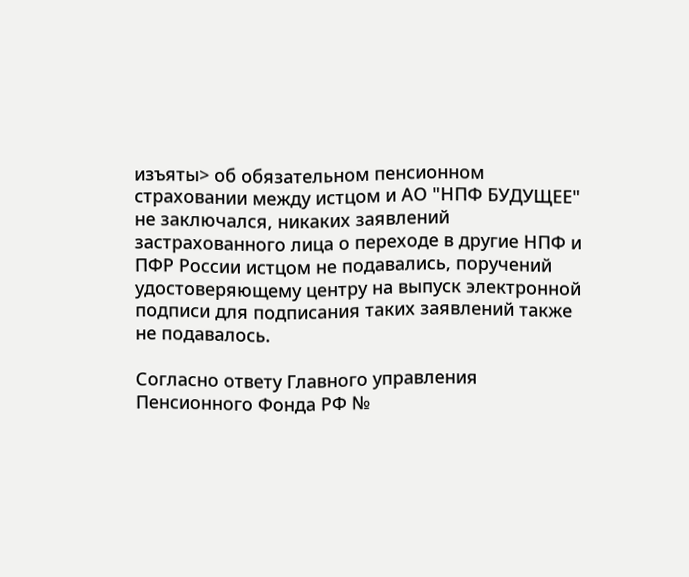изъяты> об обязательном пенсионном страховании между истцом и АО "НПФ БУДУЩЕЕ" не заключался, никаких заявлений застрахованного лица о переходе в другие НПФ и ПФР России истцом не подавались, поручений удостоверяющему центру на выпуск электронной подписи для подписания таких заявлений также не подавалось.

Согласно ответу Главного управления Пенсионного Фонда РФ №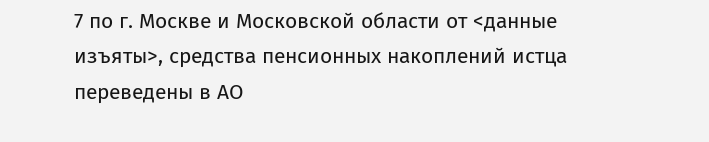7 по г. Москве и Московской области от <данные изъяты>, средства пенсионных накоплений истца переведены в АО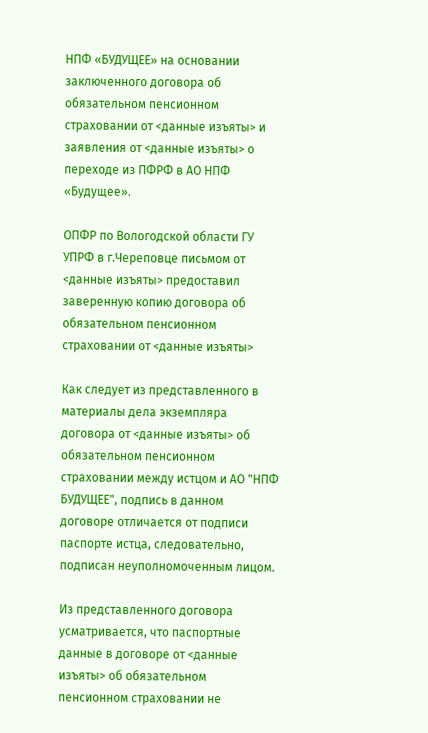НПФ «БУДУЩЕЕ» на основании заключенного договора об обязательном пенсионном страховании от <данные изъяты> и заявления от <данные изъяты> о переходе из ПФРФ в АО НПФ «Будущее».

ОПФР по Вологодской области ГУ УПРФ в г.Череповце письмом от <данные изъяты> предоставил заверенную копию договора об обязательном пенсионном страховании от <данные изъяты>

Как следует из представленного в материалы дела экземпляра договора от <данные изъяты> об обязательном пенсионном страховании между истцом и АО "НПФ БУДУЩЕЕ", подпись в данном договоре отличается от подписи паспорте истца, следовательно, подписан неуполномоченным лицом.

Из представленного договора усматривается, что паспортные данные в договоре от <данные изъяты> об обязательном пенсионном страховании не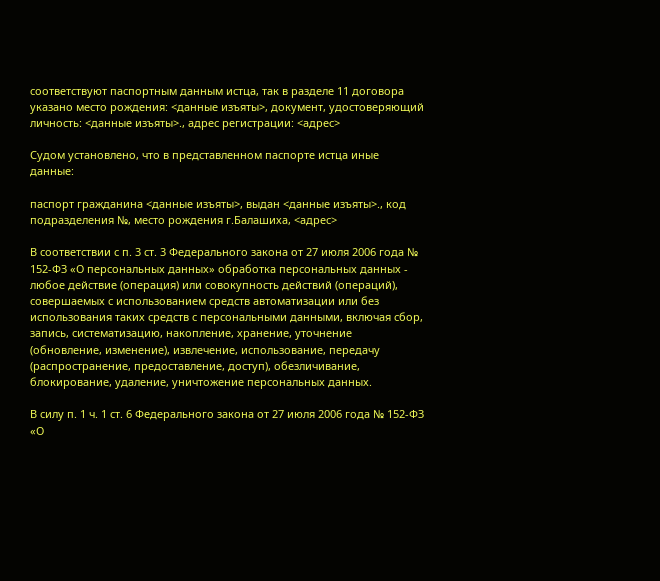соответствуют паспортным данным истца, так в разделе 11 договора указано место рождения: <данные изъяты>, документ, удостоверяющий личность: <данные изъяты>., адрес регистрации: <адрес>

Судом установлено, что в представленном паспорте истца иные данные:

паспорт гражданина <данные изъяты>, выдан <данные изъяты>., код подразделения №, место рождения г.Балашиха, <адрес>

В соответствии с п. 3 ст. 3 Федерального закона от 27 июля 2006 года № 152-ФЗ «О персональных данных» обработка персональных данных - любое действие (операция) или совокупность действий (операций), совершаемых с использованием средств автоматизации или без использования таких средств с персональными данными, включая сбор, запись, систематизацию, накопление, хранение, уточнение (обновление, изменение), извлечение, использование, передачу (распространение, предоставление, доступ), обезличивание, блокирование, удаление, уничтожение персональных данных.

В силу п. 1 ч. 1 ст. 6 Федерального закона от 27 июля 2006 года № 152-ФЗ «О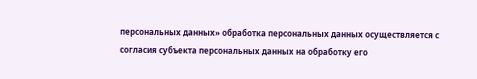персональных данных» обработка персональных данных осуществляется с согласия субъекта персональных данных на обработку его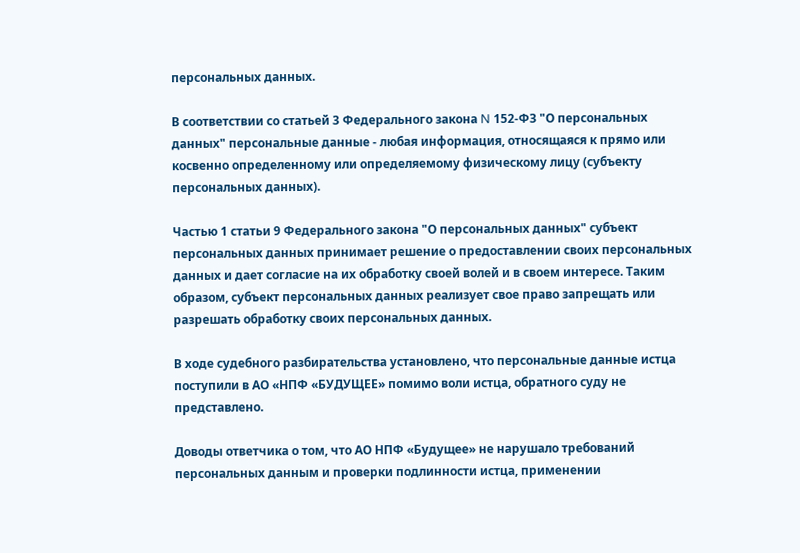персональных данных.

В соответствии со статьей 3 Федерального закона N 152-ФЗ "О персональных данных" персональные данные - любая информация, относящаяся к прямо или косвенно определенному или определяемому физическому лицу (субъекту персональных данных).

Частью 1 статьи 9 Федерального закона "О персональных данных" субъект персональных данных принимает решение о предоставлении своих персональных данных и дает согласие на их обработку своей волей и в своем интересе. Таким образом, субъект персональных данных реализует свое право запрещать или разрешать обработку своих персональных данных.

В ходе судебного разбирательства установлено, что персональные данные истца поступили в АО «НПФ «БУДУЩЕЕ» помимо воли истца, обратного суду не представлено.

Доводы ответчика о том, что АО НПФ «Будущее» не нарушало требований персональных данным и проверки подлинности истца, применении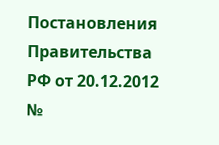Постановления Правительства РФ от 20.12.2012 №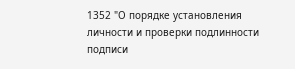1352 "О порядке установления личности и проверки подлинности подписи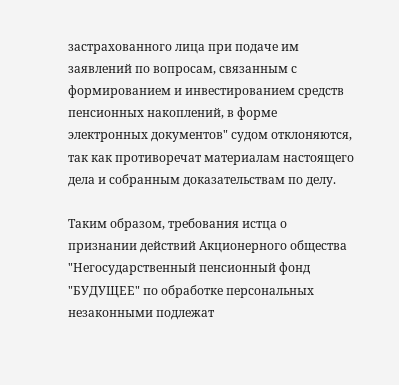застрахованного лица при подаче им заявлений по вопросам, связанным с формированием и инвестированием средств пенсионных накоплений, в форме электронных документов" судом отклоняются, так как противоречат материалам настоящего дела и собранным доказательствам по делу.

Таким образом, требования истца о признании действий Акционерного общества "Негосударственный пенсионный фонд "БУДУЩЕЕ" по обработке персональных незаконными подлежат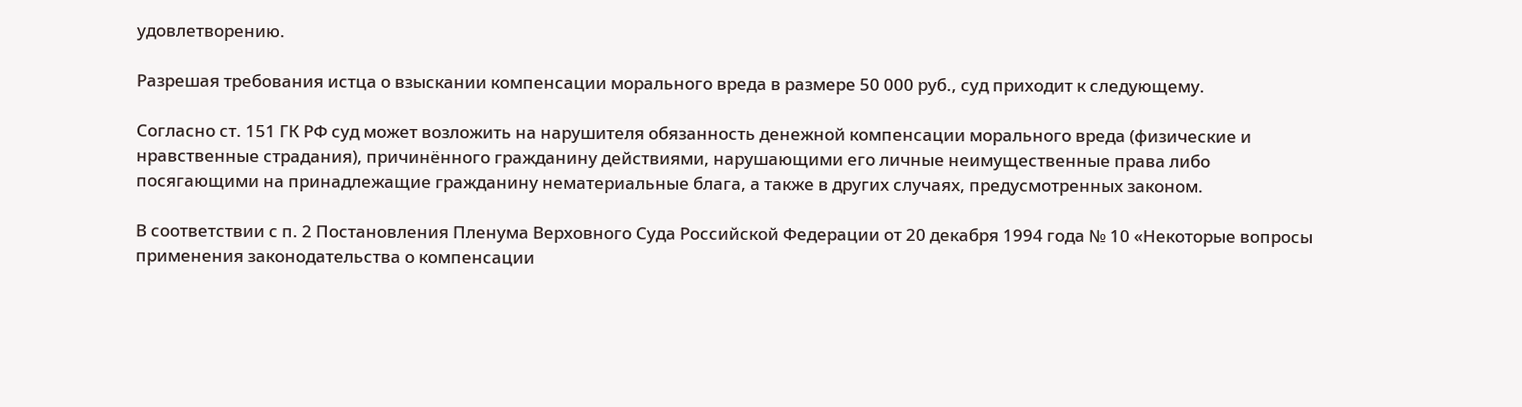удовлетворению.

Разрешая требования истца о взыскании компенсации морального вреда в размере 50 000 руб., суд приходит к следующему.

Согласно ст. 151 ГК РФ суд может возложить на нарушителя обязанность денежной компенсации морального вреда (физические и нравственные страдания), причинённого гражданину действиями, нарушающими его личные неимущественные права либо посягающими на принадлежащие гражданину нематериальные блага, а также в других случаях, предусмотренных законом.

В соответствии с п. 2 Постановления Пленума Верховного Суда Российской Федерации от 20 декабря 1994 года № 10 «Некоторые вопросы применения законодательства о компенсации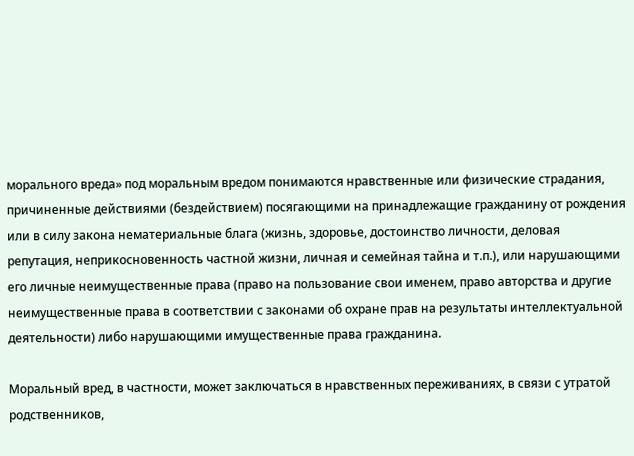морального вреда» под моральным вредом понимаются нравственные или физические страдания, причиненные действиями (бездействием) посягающими на принадлежащие гражданину от рождения или в силу закона нематериальные блага (жизнь, здоровье, достоинство личности, деловая репутация, неприкосновенность частной жизни, личная и семейная тайна и т.п.), или нарушающими его личные неимущественные права (право на пользование свои именем, право авторства и другие неимущественные права в соответствии с законами об охране прав на результаты интеллектуальной деятельности) либо нарушающими имущественные права гражданина.

Моральный вред, в частности, может заключаться в нравственных переживаниях, в связи с утратой родственников,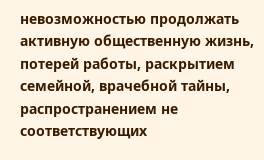невозможностью продолжать активную общественную жизнь, потерей работы, раскрытием семейной, врачебной тайны, распространением не соответствующих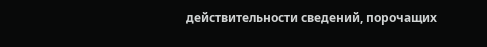действительности сведений, порочащих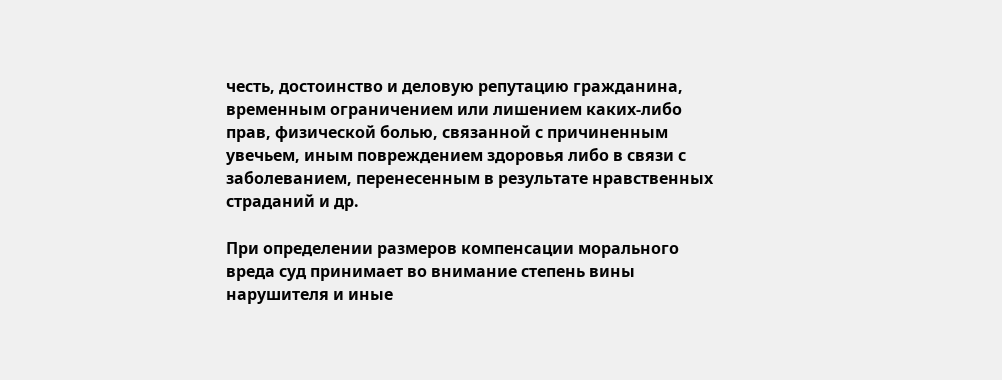честь, достоинство и деловую репутацию гражданина, временным ограничением или лишением каких-либо прав, физической болью, связанной с причиненным увечьем, иным повреждением здоровья либо в связи с заболеванием, перенесенным в результате нравственных страданий и др.

При определении размеров компенсации морального вреда суд принимает во внимание степень вины нарушителя и иные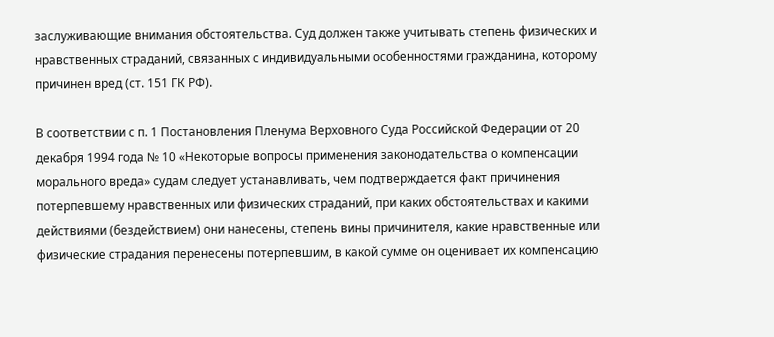заслуживающие внимания обстоятельства. Суд должен также учитывать степень физических и нравственных страданий, связанных с индивидуальными особенностями гражданина, которому причинен вред (ст. 151 ГК РФ).

В соответствии с п. 1 Постановления Пленума Верховного Суда Российской Федерации от 20 декабря 1994 года № 10 «Некоторые вопросы применения законодательства о компенсации морального вреда» судам следует устанавливать, чем подтверждается факт причинения потерпевшему нравственных или физических страданий, при каких обстоятельствах и какими действиями (бездействием) они нанесены, степень вины причинителя, какие нравственные или физические страдания перенесены потерпевшим, в какой сумме он оценивает их компенсацию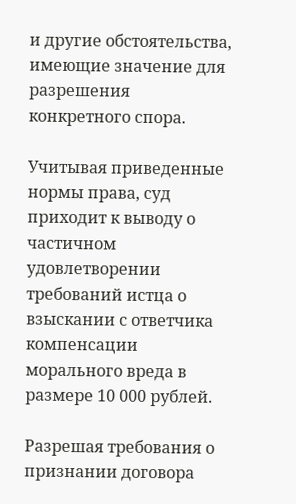и другие обстоятельства, имеющие значение для разрешения конкретного спора.

Учитывая приведенные нормы права, суд приходит к выводу о частичном удовлетворении требований истца о взыскании с ответчика компенсации морального вреда в размере 10 000 рублей.

Разрешая требования о признании договора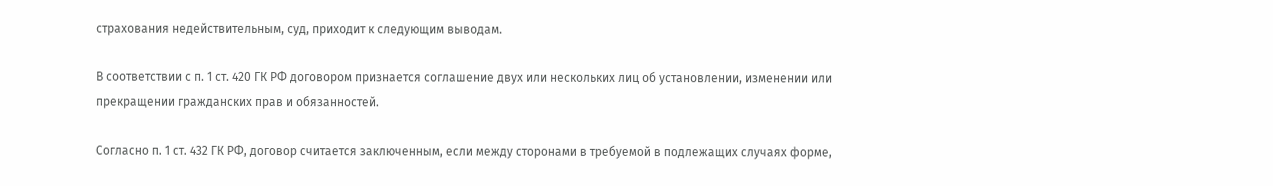страхования недействительным, суд, приходит к следующим выводам.

В соответствии с п. 1 ст. 420 ГК РФ договором признается соглашение двух или нескольких лиц об установлении, изменении или прекращении гражданских прав и обязанностей.

Согласно п. 1 ст. 432 ГК РФ, договор считается заключенным, если между сторонами в требуемой в подлежащих случаях форме,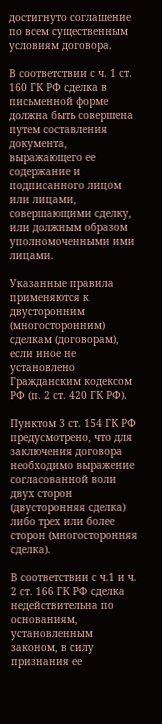достигнуто соглашение по всем существенным условиям договора.

В соответствии с ч. 1 ст. 160 ГК РФ сделка в письменной форме должна быть совершена путем составления документа, выражающего ее содержание и подписанного лицом или лицами, совершающими сделку, или должным образом уполномоченными ими лицами.

Указанные правила применяются к двусторонним (многосторонним) сделкам (договорам), если иное не установлено Гражданским кодексом РФ (п. 2 ст. 420 ГК РФ).

Пунктом 3 ст. 154 ГК РФ предусмотрено, что для заключения договора необходимо выражение согласованной воли двух сторон (двусторонняя сделка) либо трех или более сторон (многосторонняя сделка).

В соответствии с ч.1 и ч. 2 ст. 166 ГК РФ сделка недействительна по основаниям, установленным законом, в силу признания ее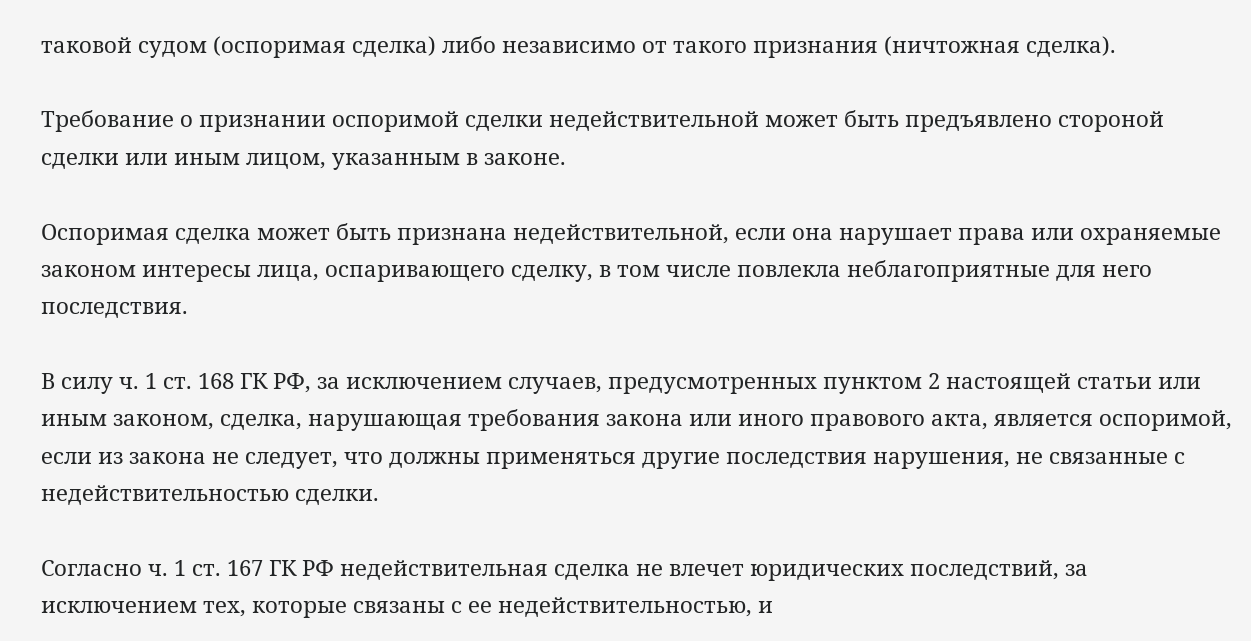таковой судом (оспоримая сделка) либо независимо от такого признания (ничтожная сделка).

Требование о признании оспоримой сделки недействительной может быть предъявлено стороной сделки или иным лицом, указанным в законе.

Оспоримая сделка может быть признана недействительной, если она нарушает права или охраняемые законом интересы лица, оспаривающего сделку, в том числе повлекла неблагоприятные для него последствия.

В силу ч. 1 ст. 168 ГК РФ, за исключением случаев, предусмотренных пунктом 2 настоящей статьи или иным законом, сделка, нарушающая требования закона или иного правового акта, является оспоримой, если из закона не следует, что должны применяться другие последствия нарушения, не связанные с недействительностью сделки.

Согласно ч. 1 ст. 167 ГК РФ недействительная сделка не влечет юридических последствий, за исключением тех, которые связаны с ее недействительностью, и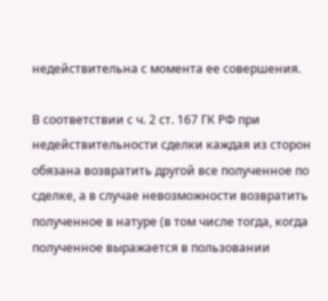недействительна с момента ее совершения.

В соответствии с ч. 2 ст. 167 ГК РФ при недействительности сделки каждая из сторон обязана возвратить другой все полученное по сделке, а в случае невозможности возвратить полученное в натуре (в том числе тогда, когда полученное выражается в пользовании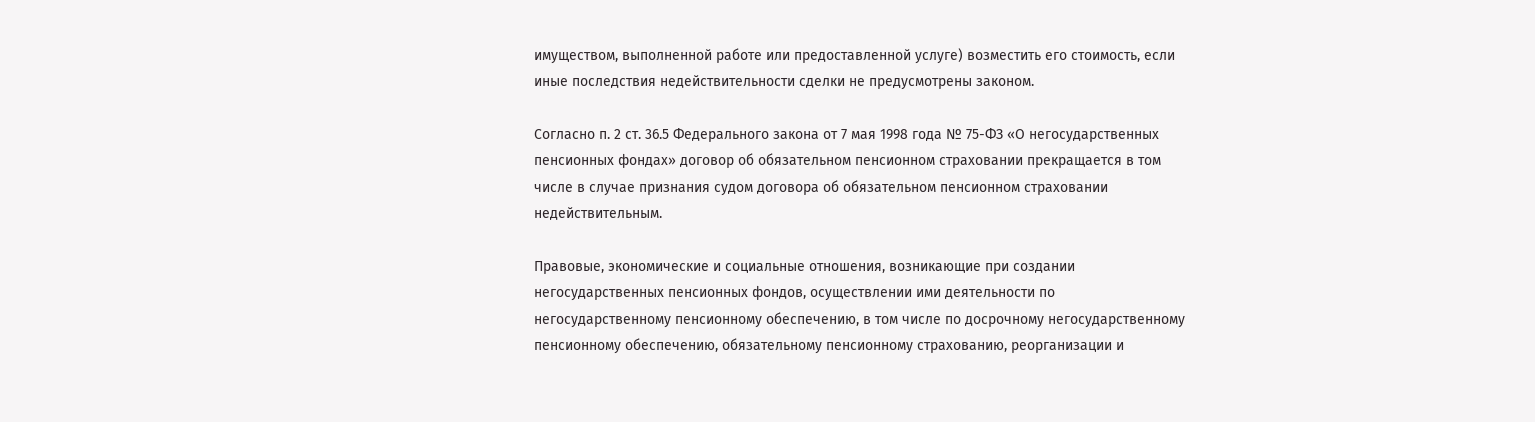имуществом, выполненной работе или предоставленной услуге) возместить его стоимость, если иные последствия недействительности сделки не предусмотрены законом.

Согласно п. 2 ст. 36.5 Федерального закона от 7 мая 1998 года № 75-ФЗ «О негосударственных пенсионных фондах» договор об обязательном пенсионном страховании прекращается в том числе в случае признания судом договора об обязательном пенсионном страховании недействительным.

Правовые, экономические и социальные отношения, возникающие при создании негосударственных пенсионных фондов, осуществлении ими деятельности по негосударственному пенсионному обеспечению, в том числе по досрочному негосударственному пенсионному обеспечению, обязательному пенсионному страхованию, реорганизации и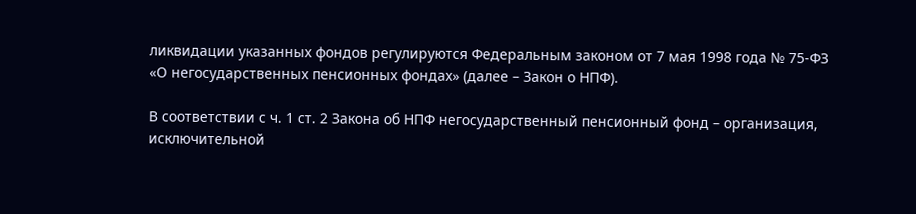ликвидации указанных фондов регулируются Федеральным законом от 7 мая 1998 года № 75-ФЗ «О негосударственных пенсионных фондах» (далее – Закон о НПФ).

В соответствии с ч. 1 ст. 2 Закона об НПФ негосударственный пенсионный фонд – организация, исключительной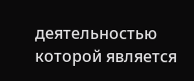деятельностью которой является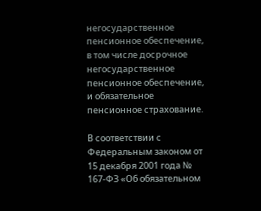негосударственное пенсионное обеспечение, в том числе досрочное негосударственное пенсионное обеспечение, и обязательное пенсионное страхование.

В соответствии с Федеральным законом от 15 декабря 2001 года № 167-ФЗ «Об обязательном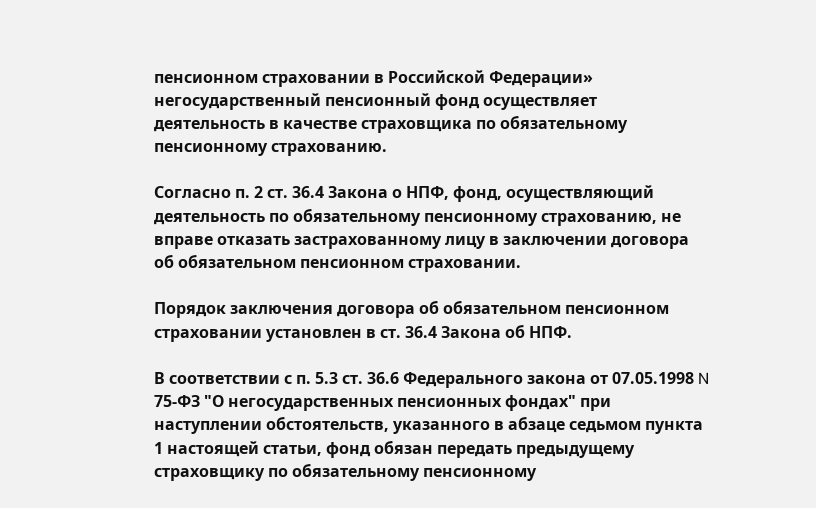пенсионном страховании в Российской Федерации» негосударственный пенсионный фонд осуществляет деятельность в качестве страховщика по обязательному пенсионному страхованию.

Согласно п. 2 ст. 36.4 Закона о НПФ, фонд, осуществляющий деятельность по обязательному пенсионному страхованию, не вправе отказать застрахованному лицу в заключении договора об обязательном пенсионном страховании.

Порядок заключения договора об обязательном пенсионном страховании установлен в ст. 36.4 Закона об НПФ.

В соответствии с п. 5.3 ст. 36.6 Федерального закона от 07.05.1998 N 75-ФЗ "О негосударственных пенсионных фондах" при наступлении обстоятельств, указанного в абзаце седьмом пункта 1 настоящей статьи, фонд обязан передать предыдущему страховщику по обязательному пенсионному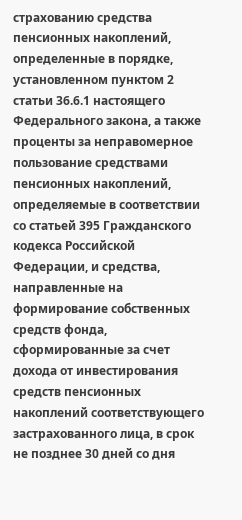страхованию средства пенсионных накоплений, определенные в порядке, установленном пунктом 2 статьи 36.6.1 настоящего Федерального закона, а также проценты за неправомерное пользование средствами пенсионных накоплений, определяемые в соответствии со статьей 395 Гражданского кодекса Российской Федерации, и средства, направленные на формирование собственных средств фонда, сформированные за счет дохода от инвестирования средств пенсионных накоплений соответствующего застрахованного лица, в срок не позднее 30 дней со дня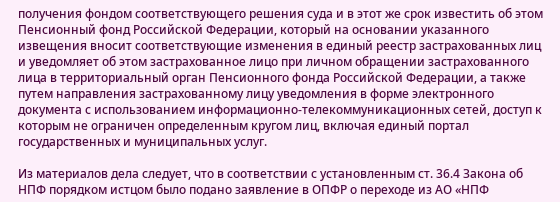получения фондом соответствующего решения суда и в этот же срок известить об этом Пенсионный фонд Российской Федерации, который на основании указанного извещения вносит соответствующие изменения в единый реестр застрахованных лиц и уведомляет об этом застрахованное лицо при личном обращении застрахованного лица в территориальный орган Пенсионного фонда Российской Федерации, а также путем направления застрахованному лицу уведомления в форме электронного документа с использованием информационно-телекоммуникационных сетей, доступ к которым не ограничен определенным кругом лиц, включая единый портал государственных и муниципальных услуг.

Из материалов дела следует, что в соответствии с установленным ст. 36.4 Закона об НПФ порядком истцом было подано заявление в ОПФР о переходе из АО «НПФ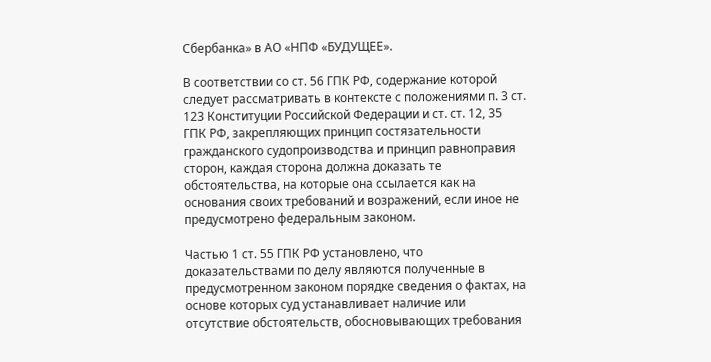Сбербанка» в АО «НПФ «БУДУЩЕЕ».

В соответствии со ст. 56 ГПК РФ, содержание которой следует рассматривать в контексте с положениями п. 3 ст. 123 Конституции Российской Федерации и ст. ст. 12, 35 ГПК РФ, закрепляющих принцип состязательности гражданского судопроизводства и принцип равноправия сторон, каждая сторона должна доказать те обстоятельства, на которые она ссылается как на основания своих требований и возражений, если иное не предусмотрено федеральным законом.

Частью 1 ст. 55 ГПК РФ установлено, что доказательствами по делу являются полученные в предусмотренном законом порядке сведения о фактах, на основе которых суд устанавливает наличие или отсутствие обстоятельств, обосновывающих требования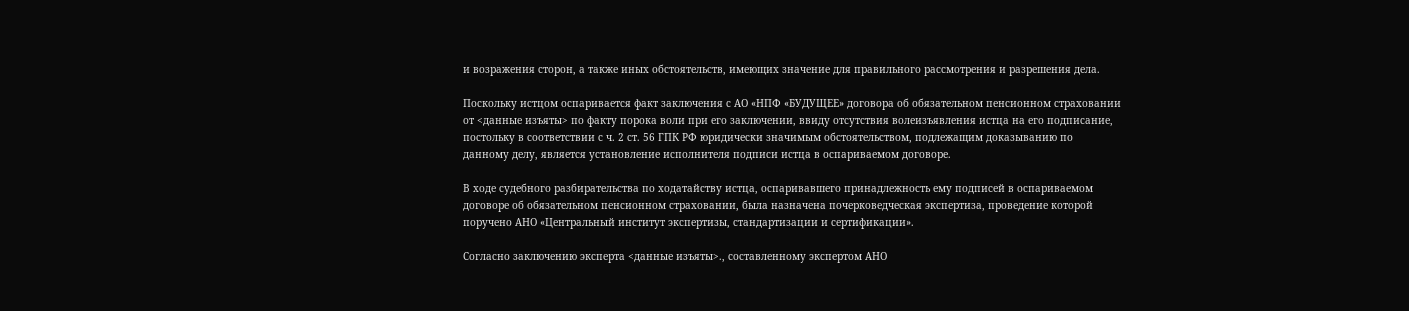и возражения сторон, а также иных обстоятельств, имеющих значение для правильного рассмотрения и разрешения дела.

Поскольку истцом оспаривается факт заключения с АО «НПФ «БУДУЩЕЕ» договора об обязательном пенсионном страховании от <данные изъяты> по факту порока воли при его заключении, ввиду отсутствия волеизъявления истца на его подписание, постольку в соответствии с ч. 2 ст. 56 ГПК РФ юридически значимым обстоятельством, подлежащим доказыванию по данному делу, является установление исполнителя подписи истца в оспариваемом договоре.

В ходе судебного разбирательства по ходатайству истца, оспаривавшего принадлежность ему подписей в оспариваемом договоре об обязательном пенсионном страховании, была назначена почерковедческая экспертиза, проведение которой поручено АНО «Центральный институт экспертизы, стандартизации и сертификации».

Согласно заключению эксперта <данные изъяты>., составленному экспертом АНО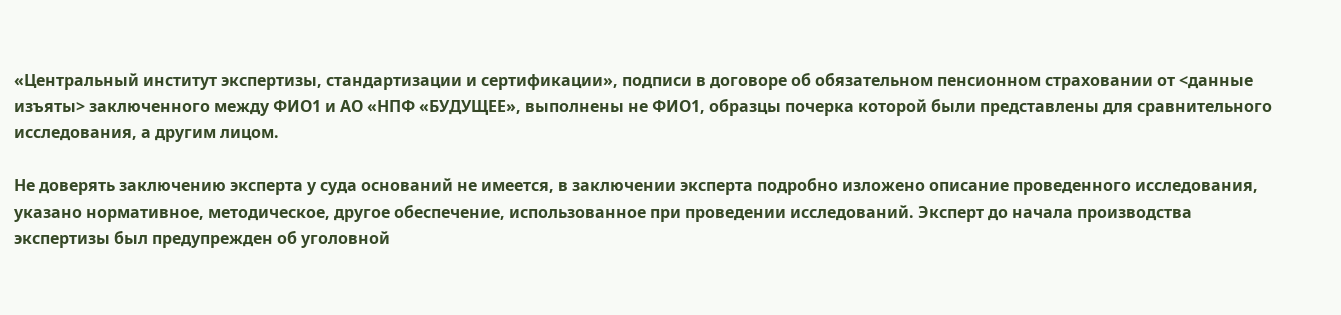«Центральный институт экспертизы, стандартизации и сертификации», подписи в договоре об обязательном пенсионном страховании от <данные изъяты> заключенного между ФИО1 и АО «НПФ «БУДУЩЕЕ», выполнены не ФИО1, образцы почерка которой были представлены для сравнительного исследования, а другим лицом.

Не доверять заключению эксперта у суда оснований не имеется, в заключении эксперта подробно изложено описание проведенного исследования, указано нормативное, методическое, другое обеспечение, использованное при проведении исследований. Эксперт до начала производства экспертизы был предупрежден об уголовной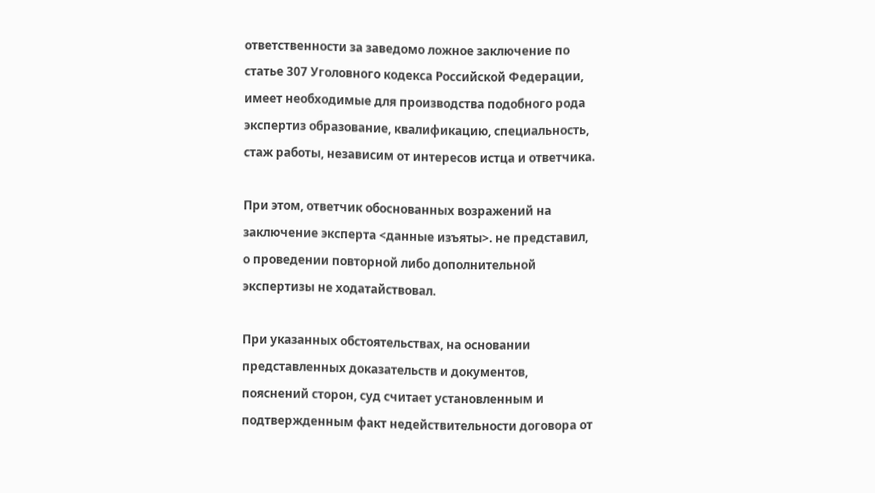ответственности за заведомо ложное заключение по статье 307 Уголовного кодекса Российской Федерации, имеет необходимые для производства подобного рода экспертиз образование, квалификацию, специальность, стаж работы, независим от интересов истца и ответчика.

При этом, ответчик обоснованных возражений на заключение эксперта <данные изъяты>. не представил, о проведении повторной либо дополнительной экспертизы не ходатайствовал.

При указанных обстоятельствах, на основании представленных доказательств и документов, пояснений сторон, суд считает установленным и подтвержденным факт недействительности договора от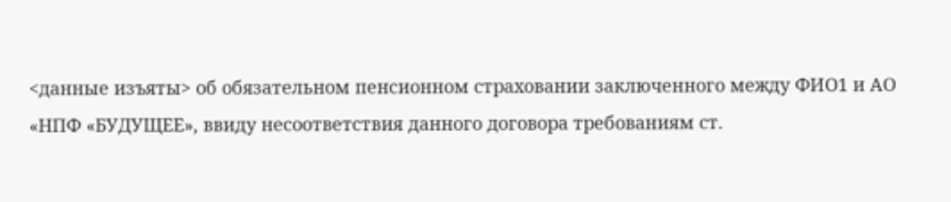<данные изъяты> об обязательном пенсионном страховании заключенного между ФИО1 и АО «НПФ «БУДУЩЕЕ», ввиду несоответствия данного договора требованиям ст.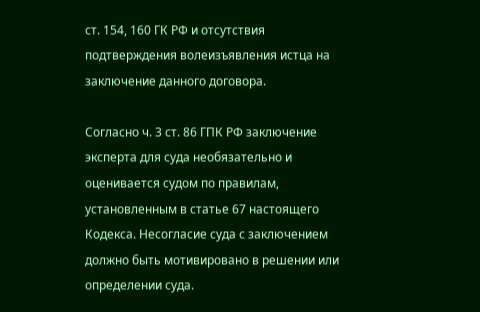ст. 154, 160 ГК РФ и отсутствия подтверждения волеизъявления истца на заключение данного договора.

Согласно ч. 3 ст. 86 ГПК РФ заключение эксперта для суда необязательно и оценивается судом по правилам, установленным в статье 67 настоящего Кодекса. Несогласие суда с заключением должно быть мотивировано в решении или определении суда.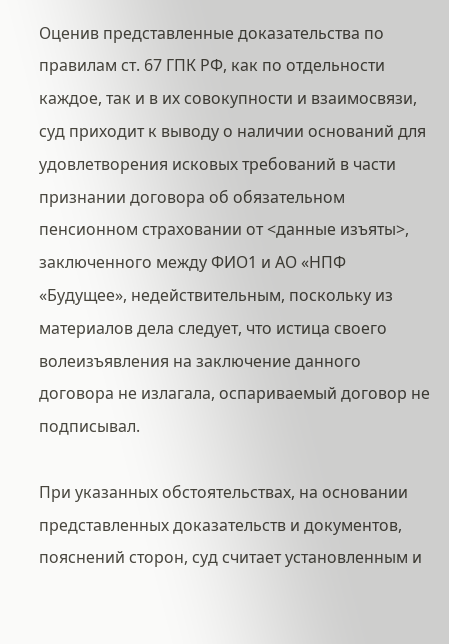Оценив представленные доказательства по правилам ст. 67 ГПК РФ, как по отдельности каждое, так и в их совокупности и взаимосвязи, суд приходит к выводу о наличии оснований для удовлетворения исковых требований в части признании договора об обязательном пенсионном страховании от <данные изъяты>, заключенного между ФИО1 и АО «НПФ «Будущее», недействительным, поскольку из материалов дела следует, что истица своего волеизъявления на заключение данного договора не излагала, оспариваемый договор не подписывал.

При указанных обстоятельствах, на основании представленных доказательств и документов, пояснений сторон, суд считает установленным и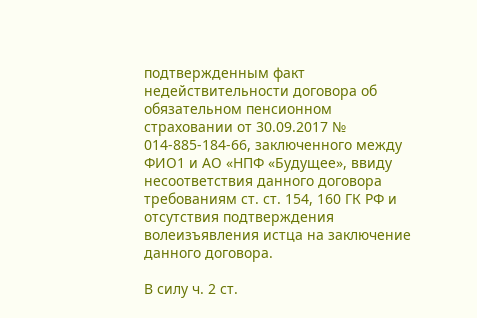подтвержденным факт недействительности договора об обязательном пенсионном страховании от 30.09.2017 № 014-885-184-66, заключенного между ФИО1 и АО «НПФ «Будущее», ввиду несоответствия данного договора требованиям ст. ст. 154, 160 ГК РФ и отсутствия подтверждения волеизъявления истца на заключение данного договора.

В силу ч. 2 ст.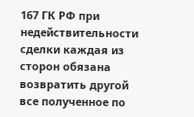167 ГК РФ при недействительности сделки каждая из сторон обязана возвратить другой все полученное по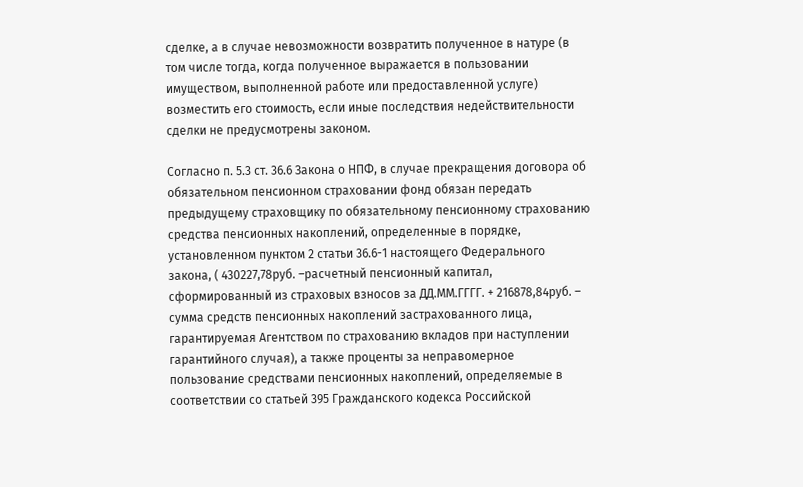сделке, а в случае невозможности возвратить полученное в натуре (в том числе тогда, когда полученное выражается в пользовании имуществом, выполненной работе или предоставленной услуге) возместить его стоимость, если иные последствия недействительности сделки не предусмотрены законом.

Согласно п. 5.3 ст. 36.6 Закона о НПФ, в случае прекращения договора об обязательном пенсионном страховании фонд обязан передать предыдущему страховщику по обязательному пенсионному страхованию средства пенсионных накоплений, определенные в порядке, установленном пунктом 2 статьи 36.6-1 настоящего Федерального закона, ( 430227,78руб. –расчетный пенсионный капитал, сформированный из страховых взносов за ДД.ММ.ГГГГ. + 216878,84руб. – сумма средств пенсионных накоплений застрахованного лица, гарантируемая Агентством по страхованию вкладов при наступлении гарантийного случая), а также проценты за неправомерное пользование средствами пенсионных накоплений, определяемые в соответствии со статьей 395 Гражданского кодекса Российской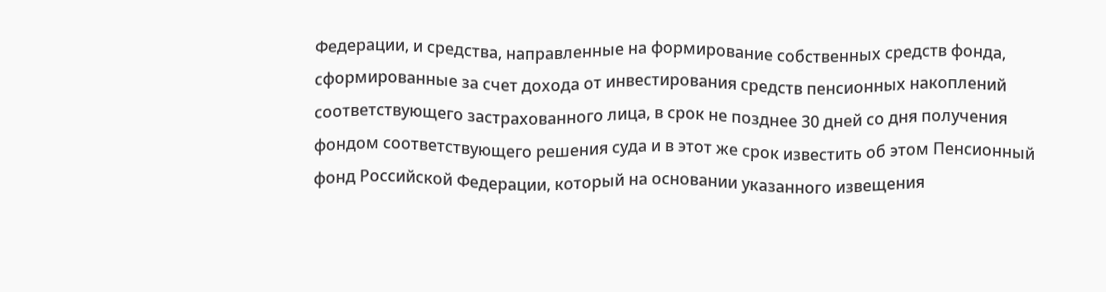Федерации, и средства, направленные на формирование собственных средств фонда, сформированные за счет дохода от инвестирования средств пенсионных накоплений соответствующего застрахованного лица, в срок не позднее 30 дней со дня получения фондом соответствующего решения суда и в этот же срок известить об этом Пенсионный фонд Российской Федерации, который на основании указанного извещения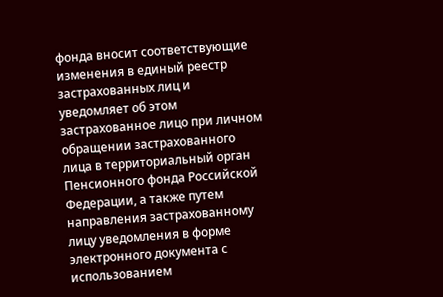фонда вносит соответствующие изменения в единый реестр застрахованных лиц и уведомляет об этом застрахованное лицо при личном обращении застрахованного лица в территориальный орган Пенсионного фонда Российской Федерации, а также путем направления застрахованному лицу уведомления в форме электронного документа с использованием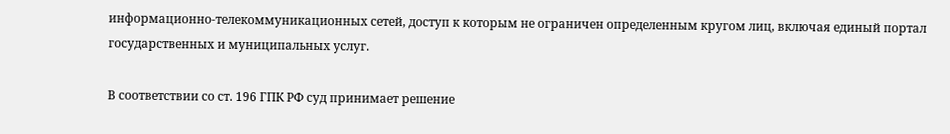информационно-телекоммуникационных сетей, доступ к которым не ограничен определенным кругом лиц, включая единый портал государственных и муниципальных услуг.

В соответствии со ст. 196 ГПК РФ суд принимает решение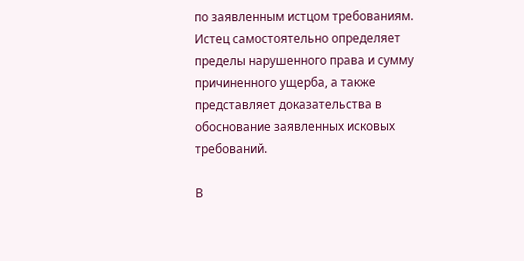по заявленным истцом требованиям. Истец самостоятельно определяет пределы нарушенного права и сумму причиненного ущерба, а также представляет доказательства в обоснование заявленных исковых требований.

В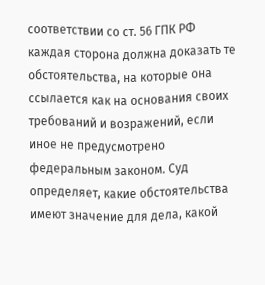соответствии со ст. 56 ГПК РФ каждая сторона должна доказать те обстоятельства, на которые она ссылается как на основания своих требований и возражений, если иное не предусмотрено федеральным законом. Суд определяет, какие обстоятельства имеют значение для дела, какой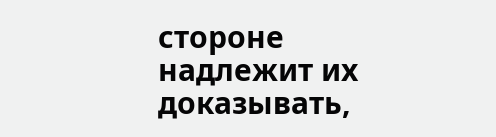стороне надлежит их доказывать,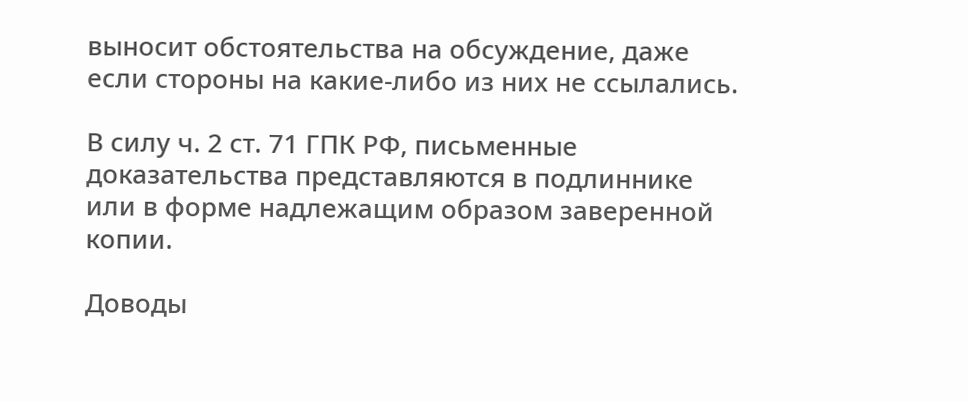выносит обстоятельства на обсуждение, даже если стороны на какие-либо из них не ссылались.

В силу ч. 2 ст. 71 ГПК РФ, письменные доказательства представляются в подлиннике или в форме надлежащим образом заверенной копии.

Доводы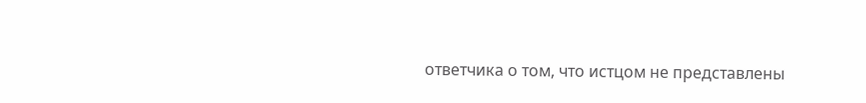ответчика о том, что истцом не представлены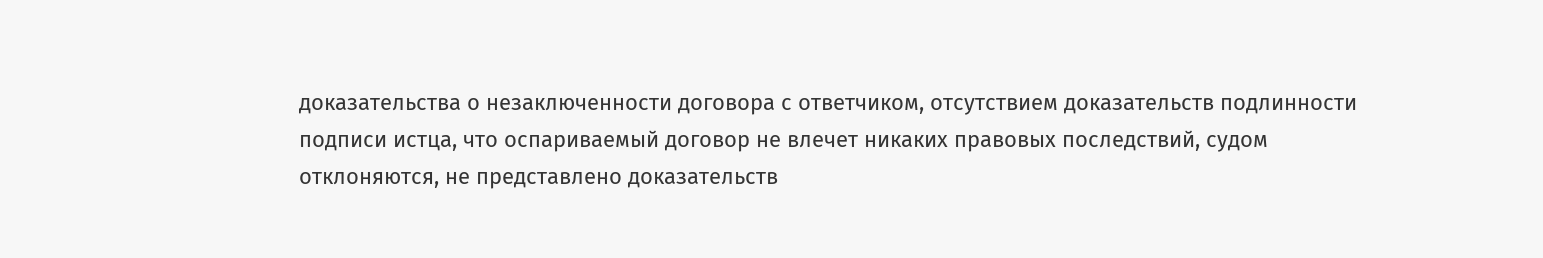доказательства о незаключенности договора с ответчиком, отсутствием доказательств подлинности подписи истца, что оспариваемый договор не влечет никаких правовых последствий, судом отклоняются, не представлено доказательств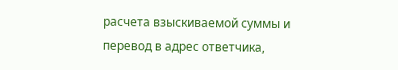расчета взыскиваемой суммы и перевод в адрес ответчика,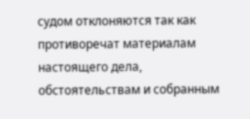судом отклоняются так как противоречат материалам настоящего дела, обстоятельствам и собранным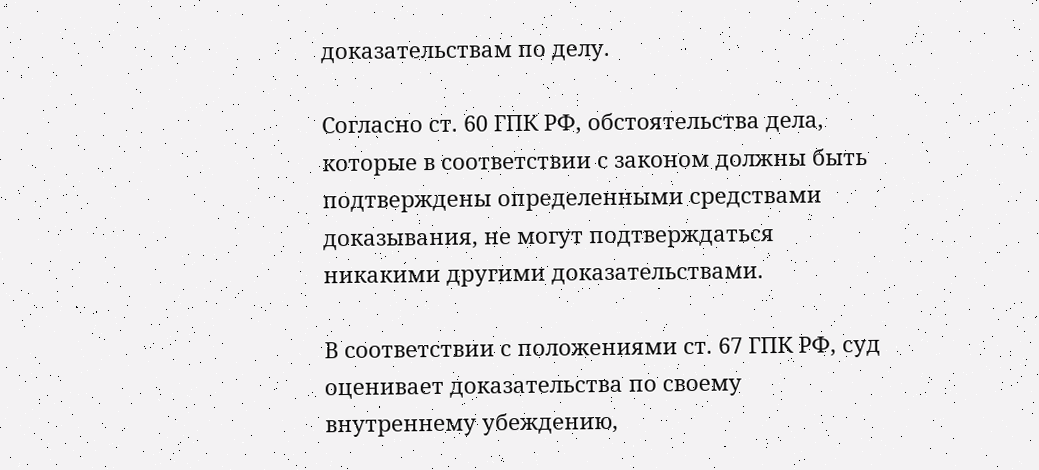доказательствам по делу.

Согласно ст. 60 ГПК РФ, обстоятельства дела, которые в соответствии с законом должны быть подтверждены определенными средствами доказывания, не могут подтверждаться никакими другими доказательствами.

В соответствии с положениями ст. 67 ГПК РФ, суд оценивает доказательства по своему внутреннему убеждению,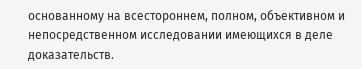основанному на всестороннем, полном, объективном и непосредственном исследовании имеющихся в деле доказательств.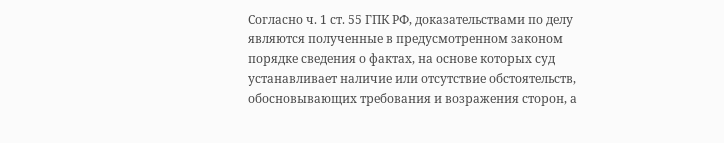Согласно ч. 1 ст. 55 ГПК РФ, доказательствами по делу являются полученные в предусмотренном законом порядке сведения о фактах, на основе которых суд устанавливает наличие или отсутствие обстоятельств, обосновывающих требования и возражения сторон, а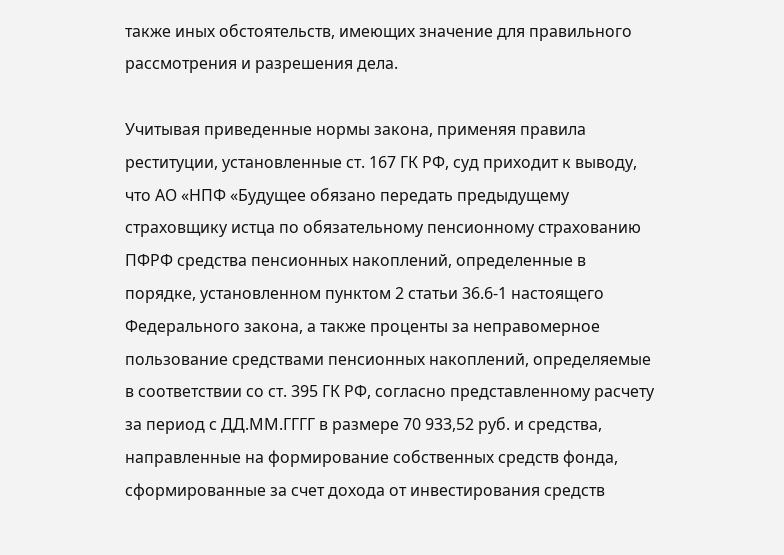также иных обстоятельств, имеющих значение для правильного рассмотрения и разрешения дела.

Учитывая приведенные нормы закона, применяя правила реституции, установленные ст. 167 ГК РФ, суд приходит к выводу, что АО «НПФ «Будущее обязано передать предыдущему страховщику истца по обязательному пенсионному страхованию ПФРФ средства пенсионных накоплений, определенные в порядке, установленном пунктом 2 статьи 36.6-1 настоящего Федерального закона, а также проценты за неправомерное пользование средствами пенсионных накоплений, определяемые в соответствии со ст. 395 ГК РФ, согласно представленному расчету за период с ДД.ММ.ГГГГ в размере 70 933,52 руб. и средства, направленные на формирование собственных средств фонда, сформированные за счет дохода от инвестирования средств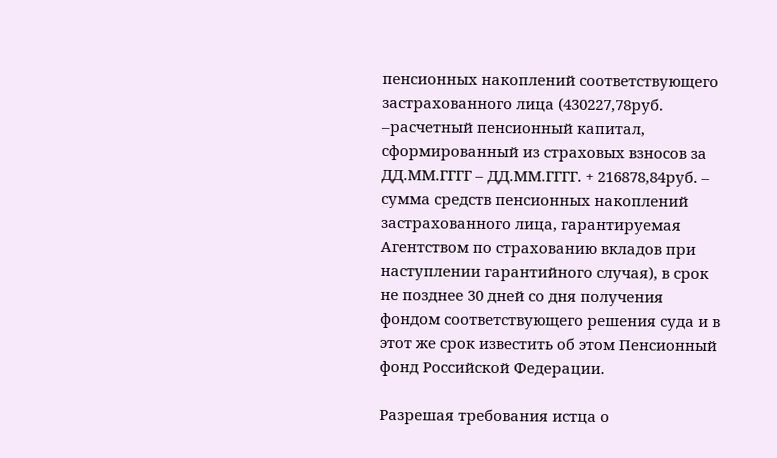пенсионных накоплений соответствующего застрахованного лица (430227,78руб. –расчетный пенсионный капитал, сформированный из страховых взносов за ДД.ММ.ГГГГ – ДД.ММ.ГГГГ. + 216878,84руб. – сумма средств пенсионных накоплений застрахованного лица, гарантируемая Агентством по страхованию вкладов при наступлении гарантийного случая), в срок не позднее 30 дней со дня получения фондом соответствующего решения суда и в этот же срок известить об этом Пенсионный фонд Российской Федерации.

Разрешая требования истца о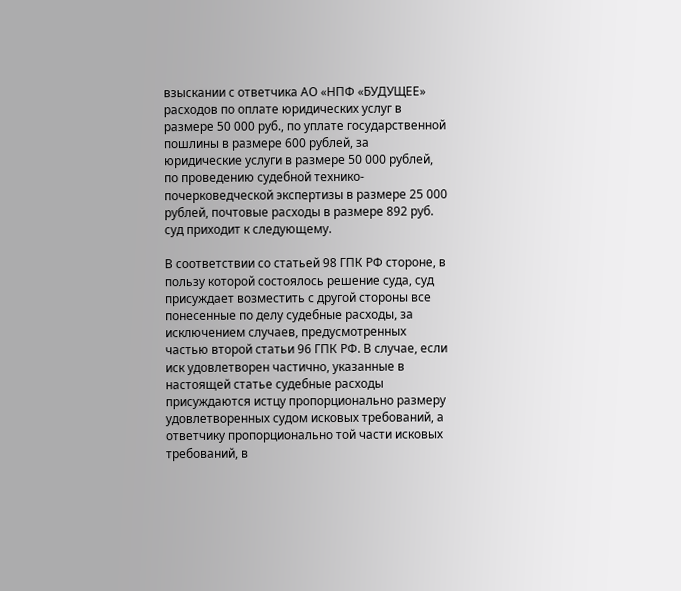взыскании с ответчика АО «НПФ «БУДУЩЕЕ» расходов по оплате юридических услуг в размере 50 000 руб., по уплате государственной пошлины в размере 600 рублей, за юридические услуги в размере 50 000 рублей, по проведению судебной технико-почерковедческой экспертизы в размере 25 000 рублей, почтовые расходы в размере 892 руб. суд приходит к следующему.

В соответствии со статьей 98 ГПК РФ стороне, в пользу которой состоялось решение суда, суд присуждает возместить с другой стороны все понесенные по делу судебные расходы, за исключением случаев, предусмотренных частью второй статьи 96 ГПК РФ. В случае, если иск удовлетворен частично, указанные в настоящей статье судебные расходы присуждаются истцу пропорционально размеру удовлетворенных судом исковых требований, а ответчику пропорционально той части исковых требований, в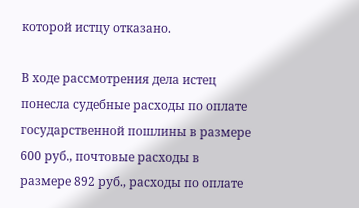которой истцу отказано.

В ходе рассмотрения дела истец понесла судебные расходы по оплате государственной пошлины в размере 600 руб., почтовые расходы в размере 892 руб., расходы по оплате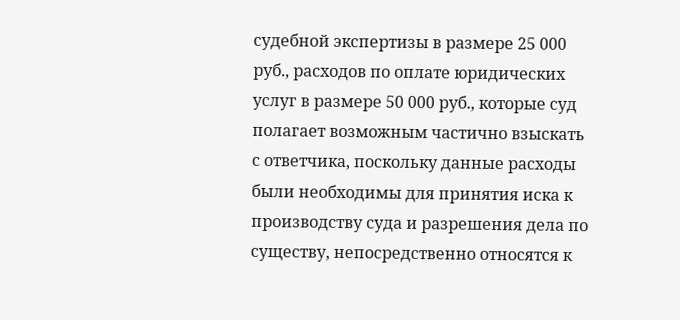судебной экспертизы в размере 25 000 руб., расходов по оплате юридических услуг в размере 50 000 руб., которые суд полагает возможным частично взыскать с ответчика, поскольку данные расходы были необходимы для принятия иска к производству суда и разрешения дела по существу, непосредственно относятся к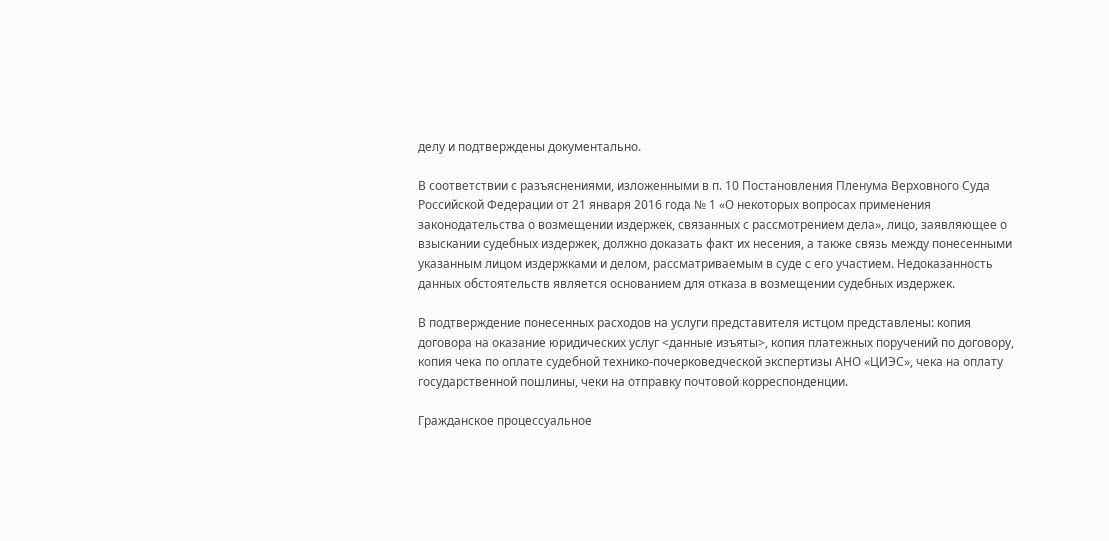делу и подтверждены документально.

В соответствии с разъяснениями, изложенными в п. 10 Постановления Пленума Верховного Суда Российской Федерации от 21 января 2016 года № 1 «О некоторых вопросах применения законодательства о возмещении издержек, связанных с рассмотрением дела», лицо, заявляющее о взыскании судебных издержек, должно доказать факт их несения, а также связь между понесенными указанным лицом издержками и делом, рассматриваемым в суде с его участием. Недоказанность данных обстоятельств является основанием для отказа в возмещении судебных издержек.

В подтверждение понесенных расходов на услуги представителя истцом представлены: копия договора на оказание юридических услуг <данные изъяты>, копия платежных поручений по договору, копия чека по оплате судебной технико-почерковедческой экспертизы АНО «ЦИЭС», чека на оплату государственной пошлины, чеки на отправку почтовой корреспонденции.

Гражданское процессуальное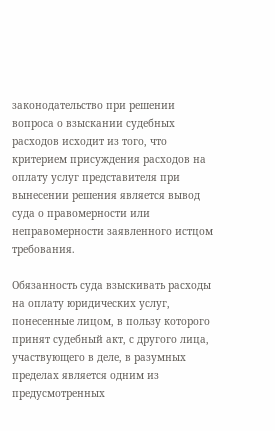законодательство при решении вопроса о взыскании судебных расходов исходит из того, что критерием присуждения расходов на оплату услуг представителя при вынесении решения является вывод суда о правомерности или неправомерности заявленного истцом требования.

Обязанность суда взыскивать расходы на оплату юридических услуг, понесенные лицом, в пользу которого принят судебный акт, с другого лица, участвующего в деле, в разумных пределах является одним из предусмотренных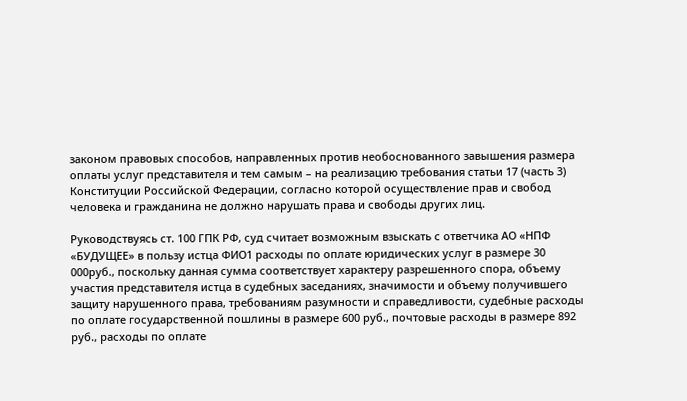законом правовых способов, направленных против необоснованного завышения размера оплаты услуг представителя и тем самым – на реализацию требования статьи 17 (часть 3) Конституции Российской Федерации, согласно которой осуществление прав и свобод человека и гражданина не должно нарушать права и свободы других лиц.

Руководствуясь ст. 100 ГПК РФ, суд считает возможным взыскать с ответчика АО «НПФ «БУДУЩЕЕ» в пользу истца ФИО1 расходы по оплате юридических услуг в размере 30 000руб., поскольку данная сумма соответствует характеру разрешенного спора, объему участия представителя истца в судебных заседаниях, значимости и объему получившего защиту нарушенного права, требованиям разумности и справедливости, судебные расходы по оплате государственной пошлины в размере 600 руб., почтовые расходы в размере 892 руб., расходы по оплате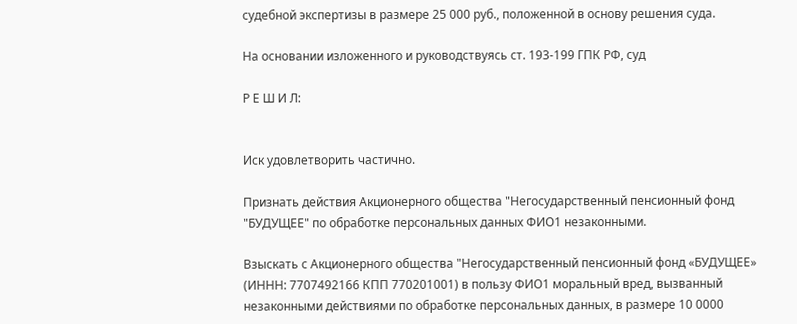судебной экспертизы в размере 25 000 руб., положенной в основу решения суда.

На основании изложенного и руководствуясь ст. 193-199 ГПК РФ, суд

Р Е Ш И Л:


Иск удовлетворить частично.

Признать действия Акционерного общества "Негосударственный пенсионный фонд "БУДУЩЕЕ" по обработке персональных данных ФИО1 незаконными.

Взыскать с Акционерного общества "Негосударственный пенсионный фонд «БУДУЩЕЕ» (ИННН: 7707492166 КПП 770201001) в пользу ФИО1 моральный вред, вызванный незаконными действиями по обработке персональных данных, в размере 10 0000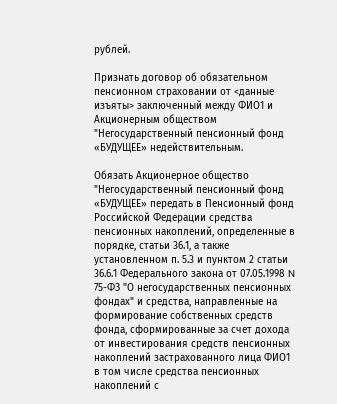рублей.

Признать договор об обязательном пенсионном страховании от <данные изъяты> заключенный между ФИО1 и Акционерным обществом "Негосударственный пенсионный фонд «БУДУЩЕЕ» недействительным.

Обязать Акционерное общество "Негосударственный пенсионный фонд «БУДУЩЕЕ» передать в Пенсионный фонд Российской Федерации средства пенсионных накоплений, определенные в порядке, статьи 36.1, а также установленном п. 5.3 и пунктом 2 статьи 36.6.1 Федерального закона от 07.05.1998 N 75-ФЗ "О негосударственных пенсионных фондах" и средства, направленные на формирование собственных средств фонда, сформированные за счет дохода от инвестирования средств пенсионных накоплений застрахованного лица ФИО1 в том числе средства пенсионных накоплений с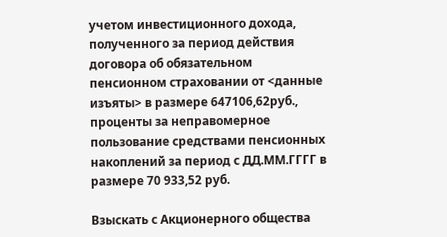учетом инвестиционного дохода, полученного за период действия договора об обязательном пенсионном страховании от <данные изъяты> в размере 647106,62руб., проценты за неправомерное пользование средствами пенсионных накоплений за период с ДД.ММ.ГГГГ в размере 70 933,52 руб.

Взыскать с Акционерного общества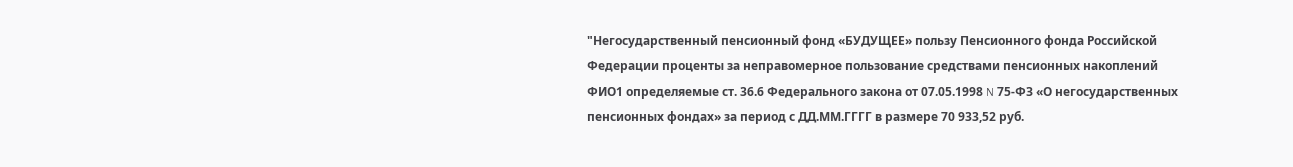"Негосударственный пенсионный фонд «БУДУЩЕЕ» пользу Пенсионного фонда Российской Федерации проценты за неправомерное пользование средствами пенсионных накоплений ФИО1 определяемые ст. 36.6 Федерального закона от 07.05.1998 N 75-ФЗ «О негосударственных пенсионных фондах» за период с ДД.ММ.ГГГГ в размере 70 933,52 руб.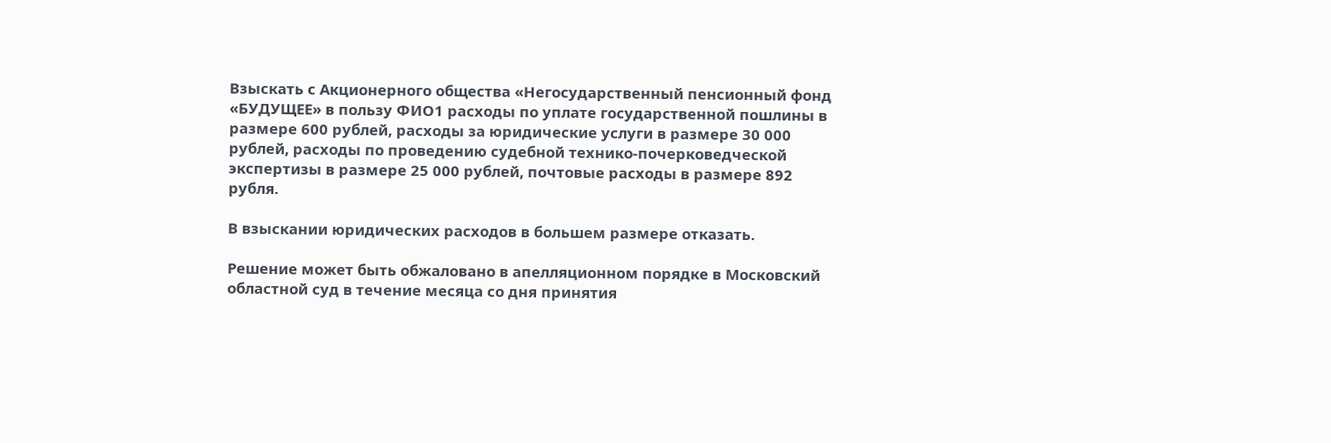Взыскать с Акционерного общества «Негосударственный пенсионный фонд «БУДУЩЕЕ» в пользу ФИО1 расходы по уплате государственной пошлины в размере 600 рублей, расходы за юридические услуги в размере 30 000 рублей, расходы по проведению судебной технико-почерковедческой экспертизы в размере 25 000 рублей, почтовые расходы в размере 892 рубля.

В взыскании юридических расходов в большем размере отказать.

Решение может быть обжаловано в апелляционном порядке в Московский областной суд в течение месяца со дня принятия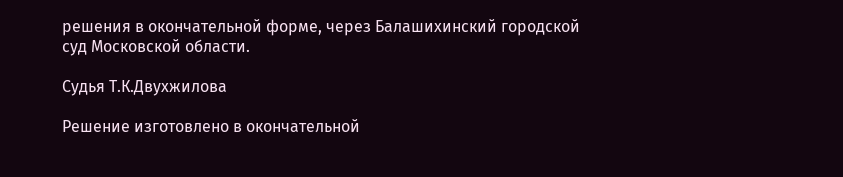решения в окончательной форме, через Балашихинский городской суд Московской области.

Судья Т.К.Двухжилова

Решение изготовлено в окончательной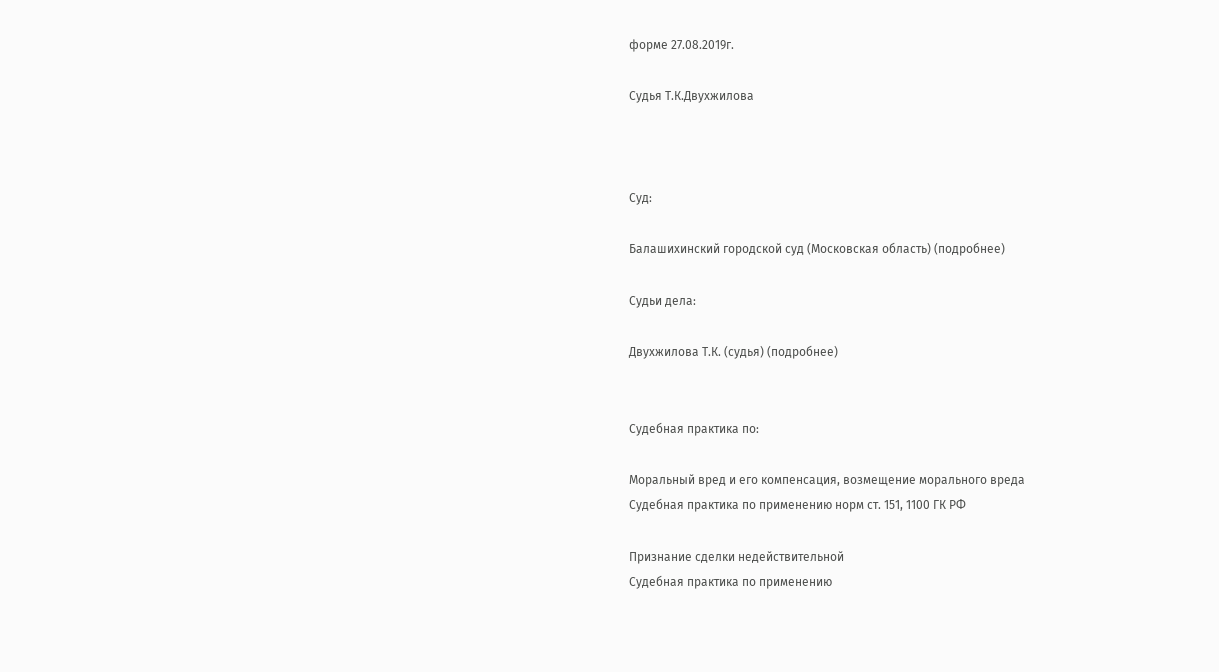форме 27.08.2019г.

Судья Т.К.Двухжилова



Суд:

Балашихинский городской суд (Московская область) (подробнее)

Судьи дела:

Двухжилова Т.К. (судья) (подробнее)


Судебная практика по:

Моральный вред и его компенсация, возмещение морального вреда
Судебная практика по применению норм ст. 151, 1100 ГК РФ

Признание сделки недействительной
Судебная практика по применению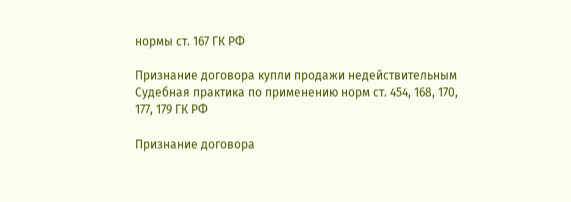нормы ст. 167 ГК РФ

Признание договора купли продажи недействительным
Судебная практика по применению норм ст. 454, 168, 170, 177, 179 ГК РФ

Признание договора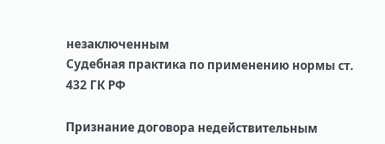незаключенным
Судебная практика по применению нормы ст. 432 ГК РФ

Признание договора недействительным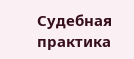Судебная практика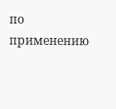по применению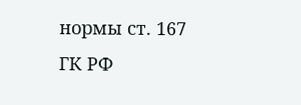нормы ст. 167 ГК РФ